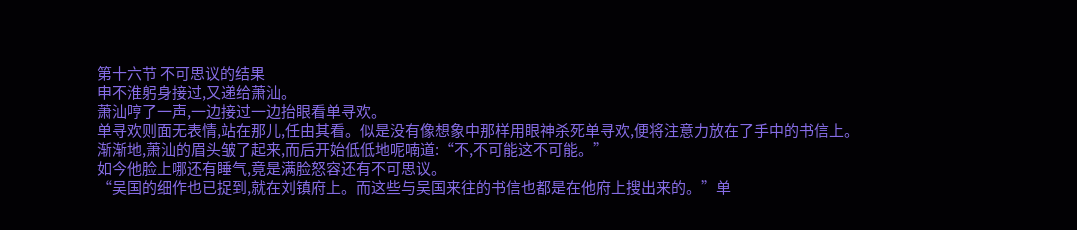第十六节 不可思议的结果
申不淮躬身接过,又递给萧汕。
萧汕哼了一声,一边接过一边抬眼看单寻欢。
单寻欢则面无表情,站在那儿,任由其看。似是没有像想象中那样用眼神杀死单寻欢,便将注意力放在了手中的书信上。
渐渐地,萧汕的眉头皱了起来,而后开始低低地呢喃道:“不,不可能这不可能。”
如今他脸上哪还有睡气,竟是满脸怒容还有不可思议。
“吴国的细作也已捉到,就在刘镇府上。而这些与吴国来往的书信也都是在他府上搜出来的。”单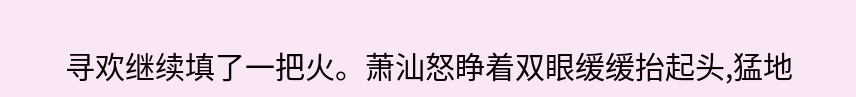寻欢继续填了一把火。萧汕怒睁着双眼缓缓抬起头,猛地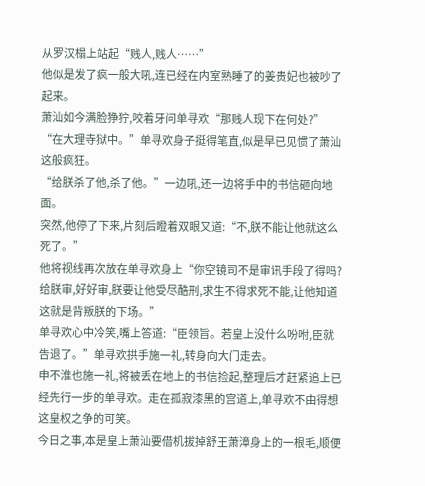从罗汉榻上站起“贱人,贱人……”
他似是发了疯一般大吼,连已经在内室熟睡了的姜贵妃也被吵了起来。
萧汕如今满脸狰狞,咬着牙问单寻欢“那贱人现下在何处?”
“在大理寺狱中。”单寻欢身子挺得笔直,似是早已见惯了萧汕这般疯狂。
“给朕杀了他,杀了他。”一边吼,还一边将手中的书信砸向地面。
突然,他停了下来,片刻后瞪着双眼又道:“不,朕不能让他就这么死了。”
他将视线再次放在单寻欢身上“你空镜司不是审讯手段了得吗?给朕审,好好审,朕要让他受尽酷刑,求生不得求死不能,让他知道这就是背叛朕的下场。”
单寻欢心中冷笑,嘴上答道:“臣领旨。若皇上没什么吩咐,臣就告退了。”单寻欢拱手施一礼,转身向大门走去。
申不淮也施一礼,将被丢在地上的书信捡起,整理后才赶紧追上已经先行一步的单寻欢。走在孤寂漆黑的宫道上,单寻欢不由得想这皇权之争的可笑。
今日之事,本是皇上萧汕要借机拔掉舒王萧漳身上的一根毛,顺便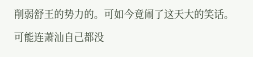削弱舒王的势力的。可如今竟闹了这天大的笑话。
可能连萧汕自己都没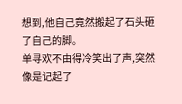想到,他自己竟然搬起了石头砸了自己的脚。
单寻欢不由得冷笑出了声,突然像是记起了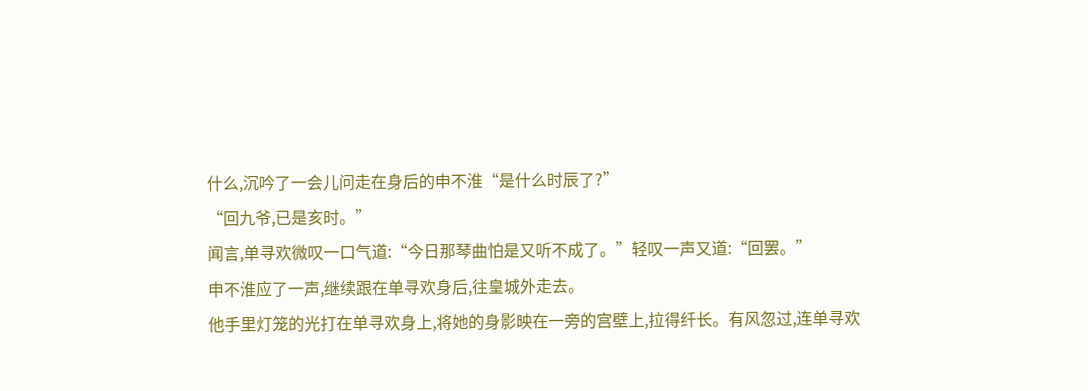什么,沉吟了一会儿问走在身后的申不淮“是什么时辰了?”
“回九爷,已是亥时。”
闻言,单寻欢微叹一口气道:“今日那琴曲怕是又听不成了。”轻叹一声又道:“回罢。”
申不淮应了一声,继续跟在单寻欢身后,往皇城外走去。
他手里灯笼的光打在单寻欢身上,将她的身影映在一旁的宫壁上,拉得纤长。有风忽过,连单寻欢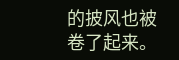的披风也被卷了起来。